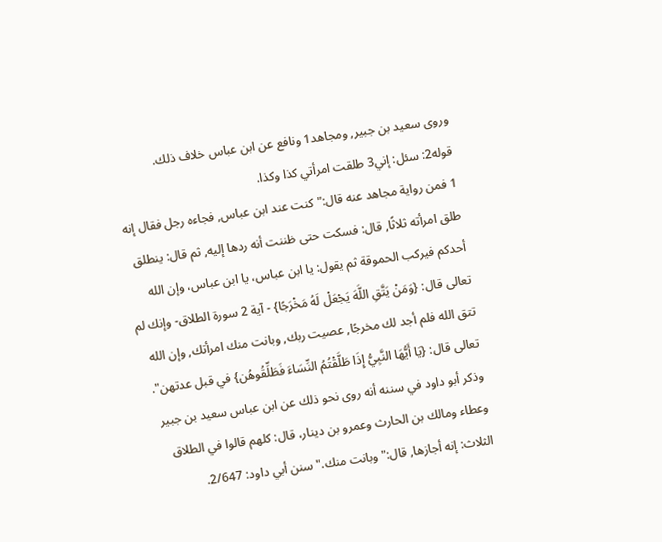وروى سعيد بن جبير, ومجاهد1 ونافع عن ابن عباس خلاف ذلك.
قوله2: سئل: إني3 طلقت امرأتي كذا وكذا.
1 فمن رواية مجاهد عنه قال:"كنت عند ابن عباس, فجاءه رجل فقال إنه طلق امرأته ثلاثًا, قال: فسكت حتى ظننت أنه ردها إليه, ثم قال: ينطلق أحدكم فيركب الحموقة ثم يقول: يا ابن عباس، يا ابن عباس، وإن الله تعالى قال: {وَمَنْ يَتَّقِ اللَّهَ يَجْعَلْ لَهُ مَخْرَجًا} - آية 2 سورة الطلاق- وإنك لم تتق الله فلم أجد لك مخرجًا, عصيت ربك, وبانت منك امرأتك, وإن الله تعالى قال: {يَا أَيُّهَا النَّبِيُّ إِذَا طَلَّقْتُمُ النِّسَاءَ فَطَلِّقُوهُن} في قبل عدتهن".
وذكر أبو داود في سننه أنه روى نحو ذلك عن ابن عباس سعيد بن جبير وعطاء ومالك بن الحارث وعمرو بن دينار، قال: كلهم قالوا في الطلاق الثلاث: إنه أجازها, قال:"وبانت منك."سنن أبي داود: 2/647.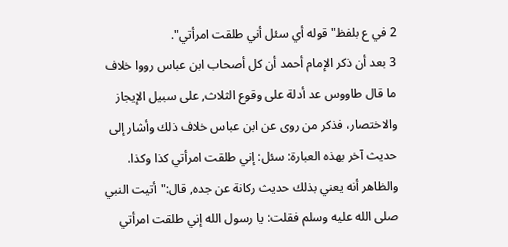2 في ع بلفظ"قوله أي سئل أني طلقت امرأتي".
3 بعد أن ذكر الإمام أحمد أن كل أصحاب ابن عباس رووا خلاف ما قال طاووس عد أدلة على وقوع الثلاث, على سبيل الإيجاز والاختصار، فذكر من روى عن ابن عباس خلاف ذلك وأشار إلى حديث آخر بهذه العبارة: سئل: إني طلقت امرأتي كذا وكذا.
والظاهر أنه يعني بذلك حديث ركانة عن جده, قال:"أتيت النبي صلى الله عليه وسلم فقلت: يا رسول الله إني طلقت امرأتي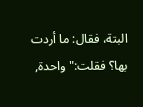البتة، فقال: ما أردت بها؟ فقلت:"واحدة,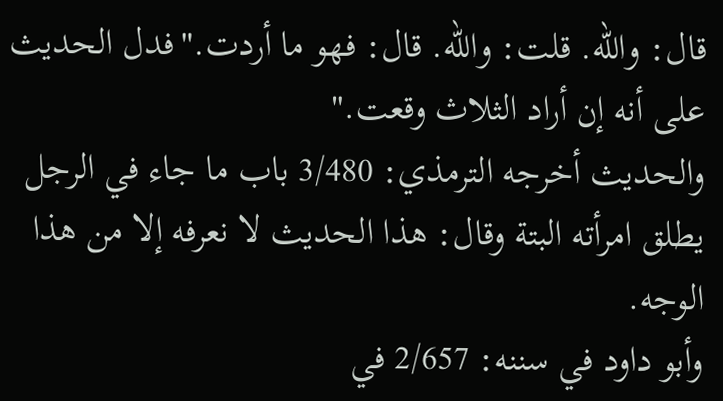قال: والله. قلت: والله. قال: فهو ما أردت."فدل الحديث على أنه إن أراد الثلاث وقعت."
والحديث أخرجه الترمذي: 3/480 باب ما جاء في الرجل يطلق امرأته البتة وقال: هذا الحديث لا نعرفه إلا من هذا الوجه.
وأبو داود في سننه: 2/657 في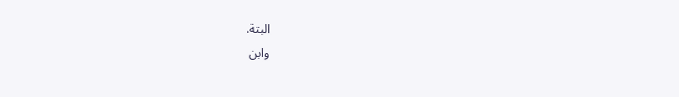البتة.
وابن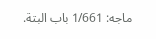ماجه: 1/661 باب البتة.